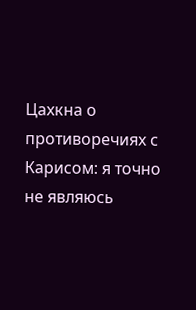Цахкна о противоречиях с Карисом: я точно не являюсь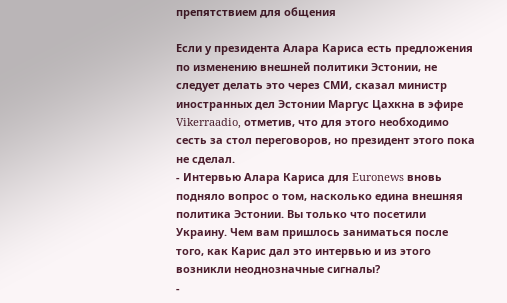препятствием для общения

Если у президента Алара Кариса есть предложения по изменению внешней политики Эстонии, не следует делать это через СМИ, сказал министр иностранных дел Эстонии Маргус Цахкна в эфире Vikerraadio, отметив, что для этого необходимо сесть за стол переговоров, но президент этого пока не сделал.
- Интервью Алара Кариса для Euronews вновь подняло вопрос о том, насколько едина внешняя политика Эстонии. Вы только что посетили Украину. Чем вам пришлось заниматься после того, как Карис дал это интервью и из этого возникли неоднозначные сигналы?
-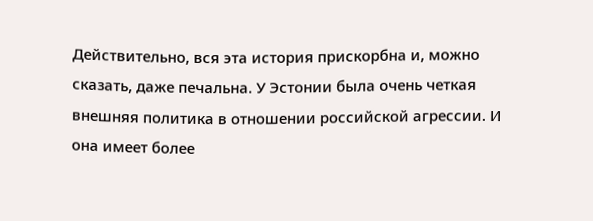Действительно, вся эта история прискорбна и, можно сказать, даже печальна. У Эстонии была очень четкая внешняя политика в отношении российской агрессии. И она имеет более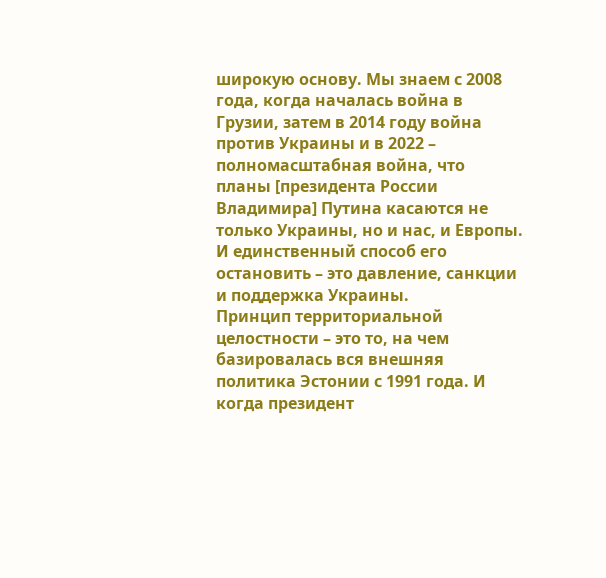широкую основу. Мы знаем с 2008 года, когда началась война в Грузии, затем в 2014 году война против Украины и в 2022 – полномасштабная война, что планы [президента России Владимира] Путина касаются не только Украины, но и нас, и Европы. И единственный способ его остановить – это давление, санкции и поддержка Украины.
Принцип территориальной целостности – это то, на чем базировалась вся внешняя политика Эстонии с 1991 года. И когда президент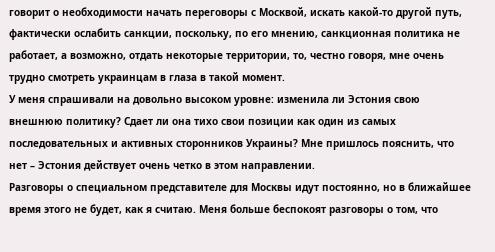говорит о необходимости начать переговоры с Москвой, искать какой-то другой путь, фактически ослабить санкции, поскольку, по его мнению, санкционная политика не работает, а возможно, отдать некоторые территории, то, честно говоря, мне очень трудно смотреть украинцам в глаза в такой момент.
У меня спрашивали на довольно высоком уровне: изменила ли Эстония свою внешнюю политику? Сдает ли она тихо свои позиции как один из самых последовательных и активных сторонников Украины? Мне пришлось пояснить, что нет – Эстония действует очень четко в этом направлении.
Разговоры о специальном представителе для Москвы идут постоянно, но в ближайшее время этого не будет, как я считаю. Меня больше беспокоят разговоры о том, что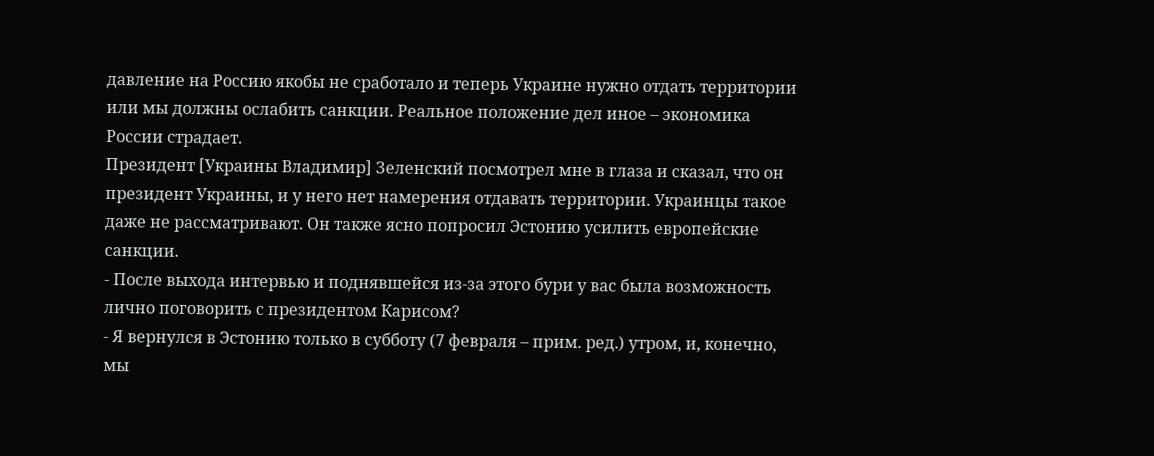давление на Россию якобы не сработало и теперь Украине нужно отдать территории или мы должны ослабить санкции. Реальное положение дел иное – экономика России страдает.
Президент [Украины Владимир] Зеленский посмотрел мне в глаза и сказал, что он президент Украины, и у него нет намерения отдавать территории. Украинцы такое даже не рассматривают. Он также ясно попросил Эстонию усилить европейские санкции.
- После выхода интервью и поднявшейся из-за этого бури у вас была возможность лично поговорить с президентом Карисом?
- Я вернулся в Эстонию только в субботу (7 февраля – прим. ред.) утром, и, конечно, мы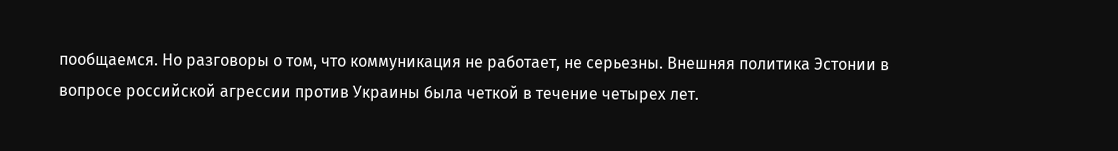пообщаемся. Но разговоры о том, что коммуникация не работает, не серьезны. Внешняя политика Эстонии в вопросе российской агрессии против Украины была четкой в течение четырех лет.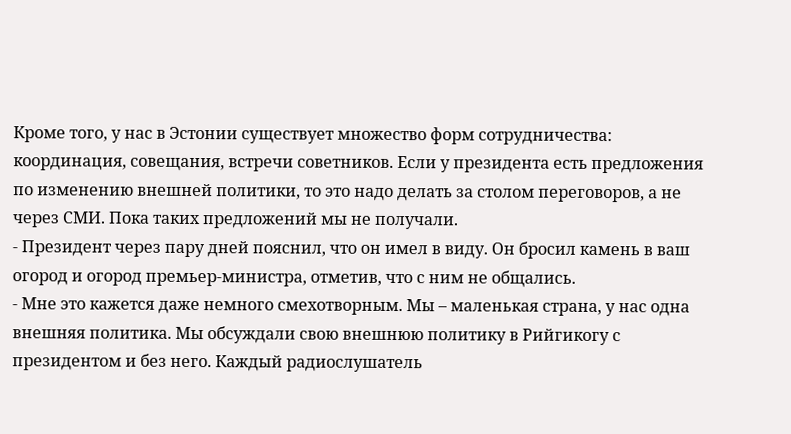Кроме того, у нас в Эстонии существует множество форм сотрудничества: координация, совещания, встречи советников. Если у президента есть предложения по изменению внешней политики, то это надо делать за столом переговоров, а не через СМИ. Пока таких предложений мы не получали.
- Президент через пару дней пояснил, что он имел в виду. Он бросил камень в ваш огород и огород премьер-министра, отметив, что с ним не общались.
- Мне это кажется даже немного смехотворным. Мы – маленькая страна, у нас одна внешняя политика. Мы обсуждали свою внешнюю политику в Рийгикогу с президентом и без него. Каждый радиослушатель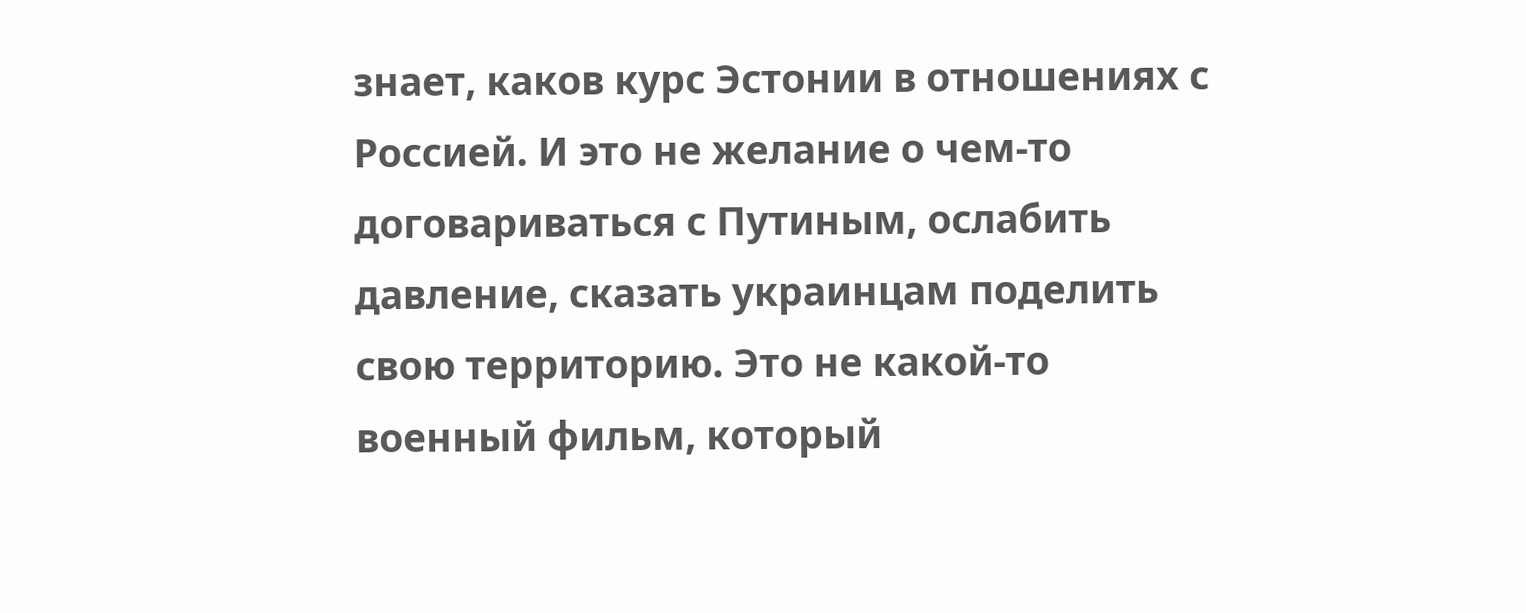знает, каков курс Эстонии в отношениях с Россией. И это не желание о чем-то договариваться с Путиным, ослабить давление, сказать украинцам поделить свою территорию. Это не какой-то военный фильм, который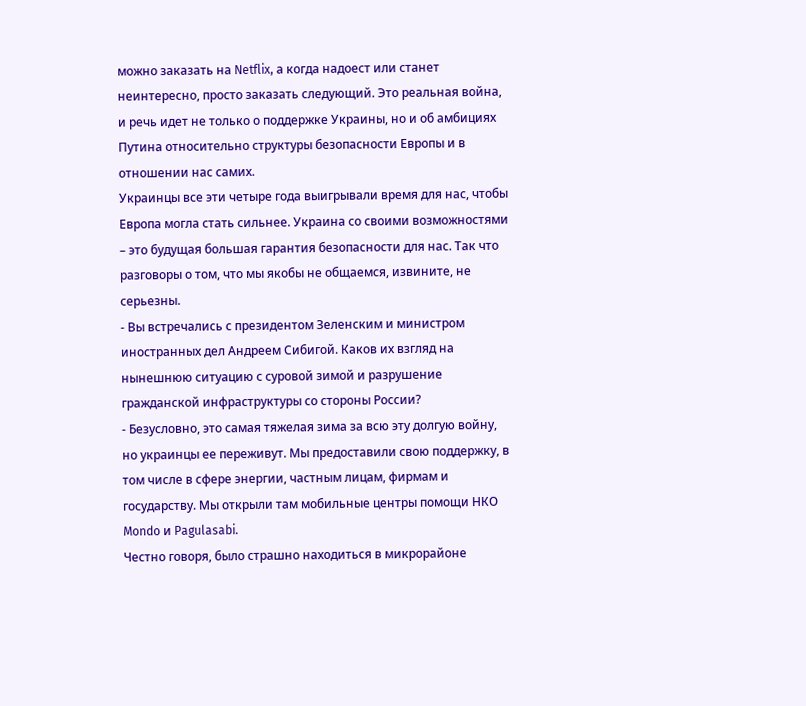можно заказать на Netflix, а когда надоест или станет неинтересно, просто заказать следующий. Это реальная война, и речь идет не только о поддержке Украины, но и об амбициях Путина относительно структуры безопасности Европы и в отношении нас самих.
Украинцы все эти четыре года выигрывали время для нас, чтобы Европа могла стать сильнее. Украина со своими возможностями – это будущая большая гарантия безопасности для нас. Так что разговоры о том, что мы якобы не общаемся, извините, не серьезны.
- Вы встречались с президентом Зеленским и министром иностранных дел Андреем Сибигой. Каков их взгляд на нынешнюю ситуацию с суровой зимой и разрушение гражданской инфраструктуры со стороны России?
- Безусловно, это самая тяжелая зима за всю эту долгую войну, но украинцы ее переживут. Мы предоставили свою поддержку, в том числе в сфере энергии, частным лицам, фирмам и государству. Мы открыли там мобильные центры помощи НКО Mondo и Pagulasabi.
Честно говоря, было страшно находиться в микрорайоне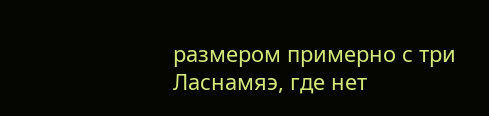размером примерно с три Ласнамяэ, где нет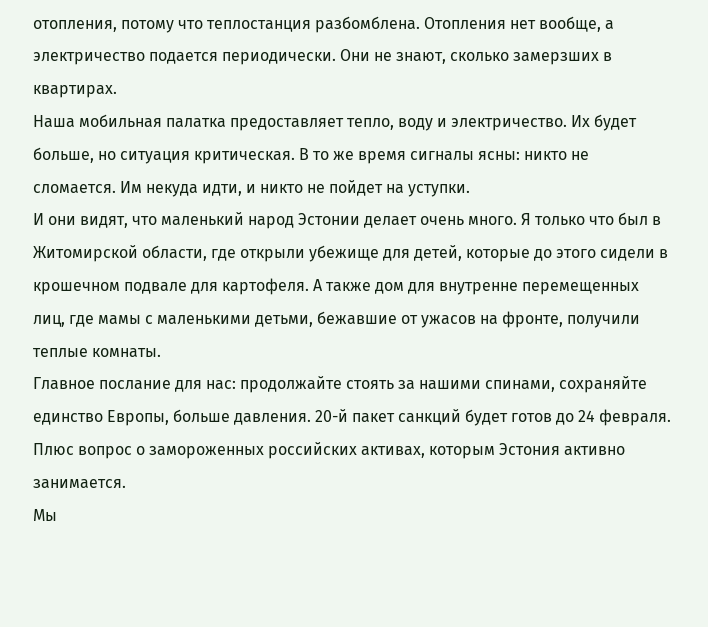отопления, потому что теплостанция разбомблена. Отопления нет вообще, а электричество подается периодически. Они не знают, сколько замерзших в квартирах.
Наша мобильная палатка предоставляет тепло, воду и электричество. Их будет больше, но ситуация критическая. В то же время сигналы ясны: никто не сломается. Им некуда идти, и никто не пойдет на уступки.
И они видят, что маленький народ Эстонии делает очень много. Я только что был в Житомирской области, где открыли убежище для детей, которые до этого сидели в крошечном подвале для картофеля. А также дом для внутренне перемещенных лиц, где мамы с маленькими детьми, бежавшие от ужасов на фронте, получили теплые комнаты.
Главное послание для нас: продолжайте стоять за нашими спинами, сохраняйте единство Европы, больше давления. 20-й пакет санкций будет готов до 24 февраля. Плюс вопрос о замороженных российских активах, которым Эстония активно занимается.
Мы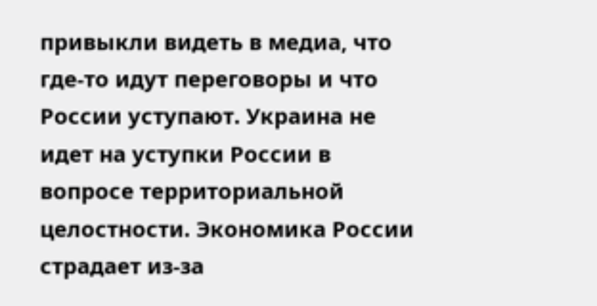привыкли видеть в медиа, что где-то идут переговоры и что России уступают. Украина не идет на уступки России в вопросе территориальной целостности. Экономика России страдает из-за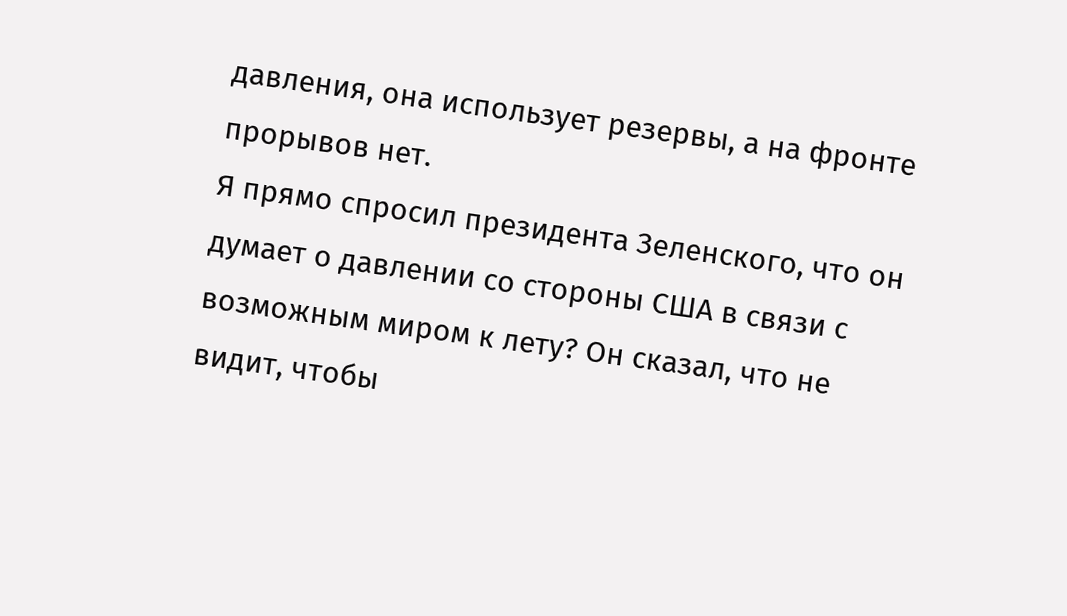давления, она использует резервы, а на фронте прорывов нет.
Я прямо спросил президента Зеленского, что он думает о давлении со стороны США в связи с возможным миром к лету? Он сказал, что не видит, чтобы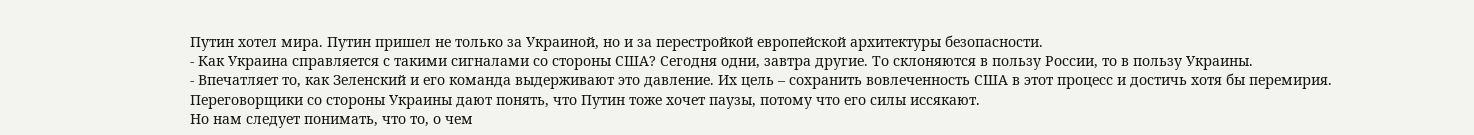Путин хотел мира. Путин пришел не только за Украиной, но и за перестройкой европейской архитектуры безопасности.
- Как Украина справляется с такими сигналами со стороны США? Сегодня одни, завтра другие. То склоняются в пользу России, то в пользу Украины.
- Впечатляет то, как Зеленский и его команда выдерживают это давление. Их цель – сохранить вовлеченность США в этот процесс и достичь хотя бы перемирия. Переговорщики со стороны Украины дают понять, что Путин тоже хочет паузы, потому что его силы иссякают.
Но нам следует понимать, что то, о чем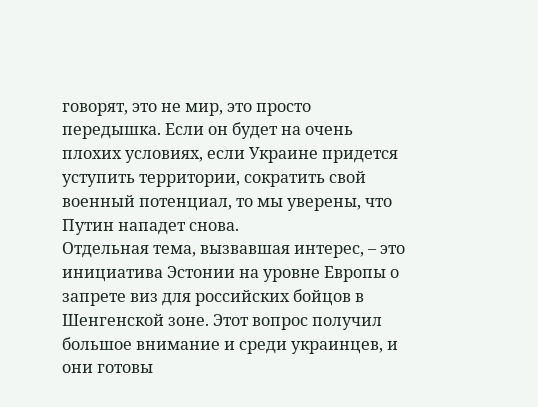говорят, это не мир, это просто передышка. Если он будет на очень плохих условиях, если Украине придется уступить территории, сократить свой военный потенциал, то мы уверены, что Путин нападет снова.
Отдельная тема, вызвавшая интерес, – это инициатива Эстонии на уровне Европы о запрете виз для российских бойцов в Шенгенской зоне. Этот вопрос получил большое внимание и среди украинцев, и они готовы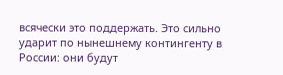всячески это поддержать. Это сильно ударит по нынешнему контингенту в России: они будут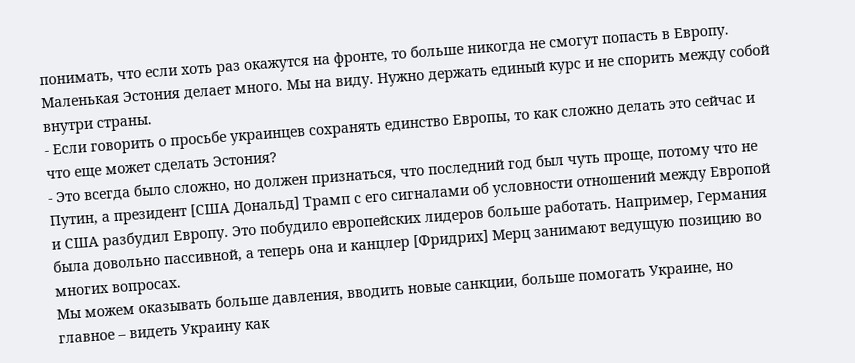понимать, что если хоть раз окажутся на фронте, то больше никогда не смогут попасть в Европу.
Маленькая Эстония делает много. Мы на виду. Нужно держать единый курс и не спорить между собой внутри страны.
- Если говорить о просьбе украинцев сохранять единство Европы, то как сложно делать это сейчас и что еще может сделать Эстония?
- Это всегда было сложно, но должен признаться, что последний год был чуть проще, потому что не Путин, а президент [США Дональд] Трамп с его сигналами об условности отношений между Европой и США разбудил Европу. Это побудило европейских лидеров больше работать. Например, Германия была довольно пассивной, а теперь она и канцлер [Фридрих] Мерц занимают ведущую позицию во многих вопросах.
Мы можем оказывать больше давления, вводить новые санкции, больше помогать Украине, но главное – видеть Украину как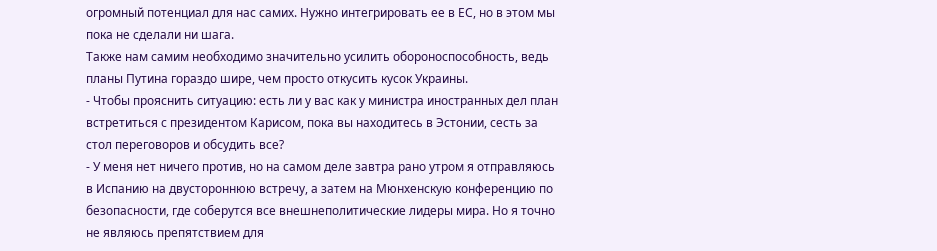огромный потенциал для нас самих. Нужно интегрировать ее в ЕС, но в этом мы пока не сделали ни шага.
Также нам самим необходимо значительно усилить обороноспособность, ведь планы Путина гораздо шире, чем просто откусить кусок Украины.
- Чтобы прояснить ситуацию: есть ли у вас как у министра иностранных дел план встретиться с президентом Карисом, пока вы находитесь в Эстонии, сесть за стол переговоров и обсудить все?
- У меня нет ничего против, но на самом деле завтра рано утром я отправляюсь в Испанию на двустороннюю встречу, а затем на Мюнхенскую конференцию по безопасности, где соберутся все внешнеполитические лидеры мира. Но я точно не являюсь препятствием для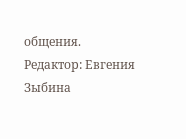общения.
Редактор: Евгения Зыбина